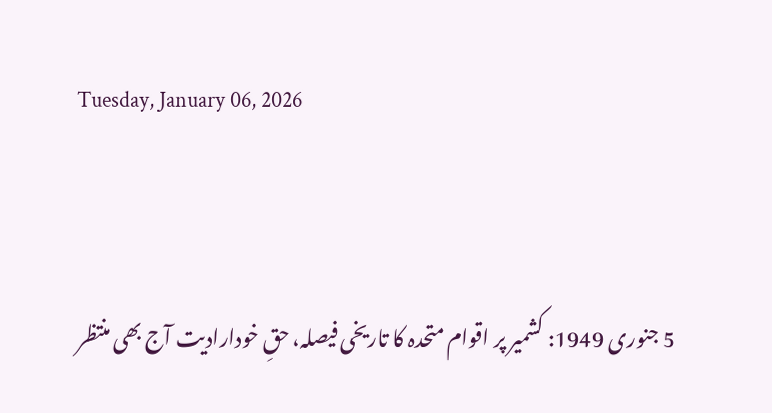Tuesday, January 06, 2026


5 جنوری 1949: کشمیر پر اقوام متحدہ کا تاریخی فیصلہ، حقِ خودارادیت آج بھی منتظر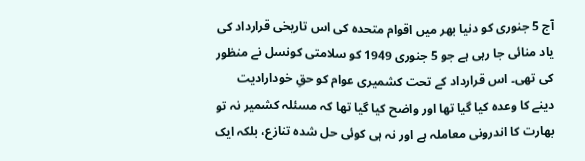آج 5 جنوری کو دنیا بھر میں اقوام متحدہ کی اس تاریخی قرارداد کی یاد منائی جا رہی ہے جو 5 جنوری 1949 کو سلامتی کونسل نے منظور کی تھی۔ اس قرارداد کے تحت کشمیری عوام کو حقِ خودارادیت دینے کا وعدہ کیا گیا تھا اور واضح کیا گیا تھا کہ مسئلہ کشمیر نہ تو بھارت کا اندرونی معاملہ ہے اور نہ ہی کوئی حل شدہ تنازع، بلکہ ایک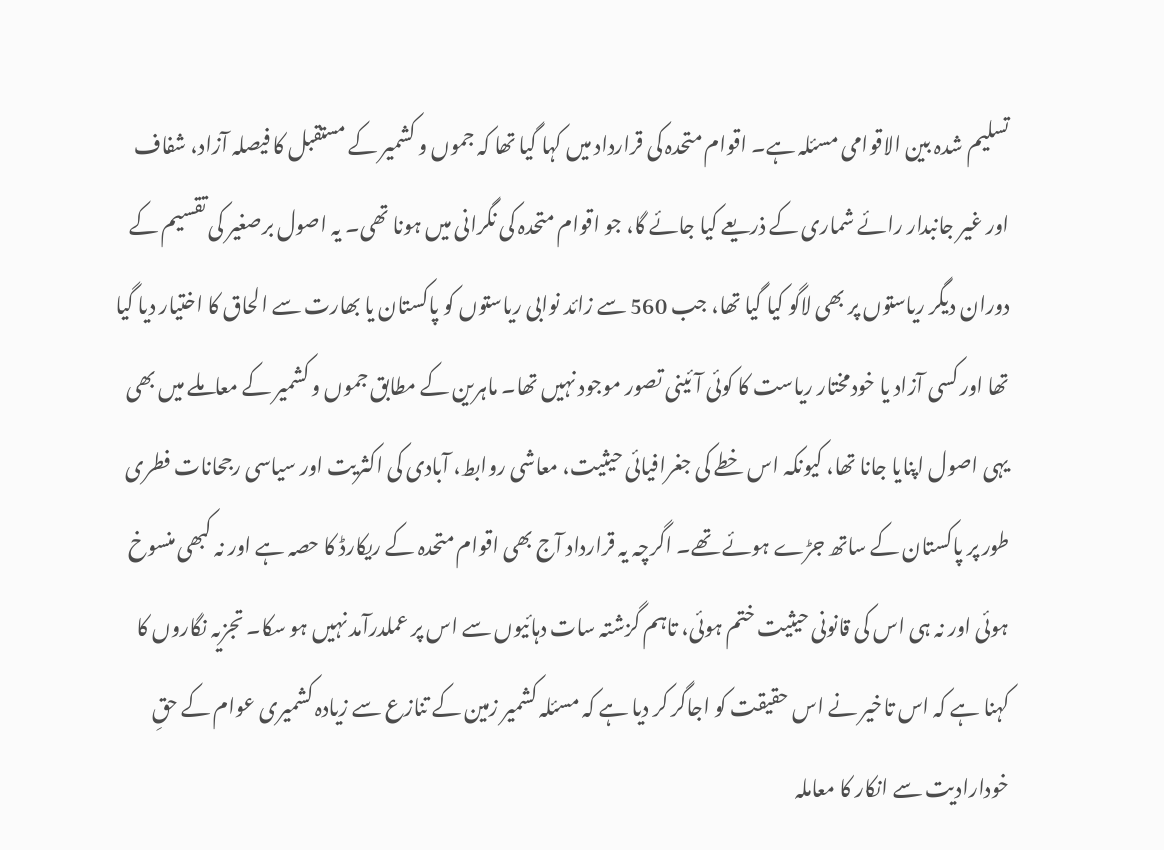تسلیم شدہ بین الاقوامی مسئلہ ہے۔ اقوام متحدہ کی قرارداد میں کہا گیا تھا کہ جموں و کشمیر کے مستقبل کا فیصلہ آزاد، شفاف اور غیر جانبدار رائے شماری کے ذریعے کیا جائے گا، جو اقوام متحدہ کی نگرانی میں ہونا تھی۔ یہ اصول برصغیر کی تقسیم کے دوران دیگر ریاستوں پر بھی لاگو کیا گیا تھا، جب 560 سے زائد نوابی ریاستوں کو پاکستان یا بھارت سے الحاق کا اختیار دیا گیا تھا اور کسی آزاد یا خودمختار ریاست کا کوئی آئینی تصور موجود نہیں تھا۔ ماہرین کے مطابق جموں و کشمیر کے معاملے میں بھی یہی اصول اپنایا جانا تھا، کیونکہ اس خطے کی جغرافیائی حیثیت، معاشی روابط، آبادی کی اکثریت اور سیاسی رجحانات فطری طور پر پاکستان کے ساتھ جڑے ہوئے تھے۔ اگرچہ یہ قرارداد آج بھی اقوام متحدہ کے ریکارڈ کا حصہ ہے اور نہ کبھی منسوخ ہوئی اور نہ ہی اس کی قانونی حیثیت ختم ہوئی، تاہم گزشتہ سات دہائیوں سے اس پر عملدرآمد نہیں ہو سکا۔ تجزیہ نگاروں کا کہنا ہے کہ اس تاخیر نے اس حقیقت کو اجاگر کر دیا ہے کہ مسئلہ کشمیر زمین کے تنازع سے زیادہ کشمیری عوام کے حقِ خودارادیت سے انکار کا معاملہ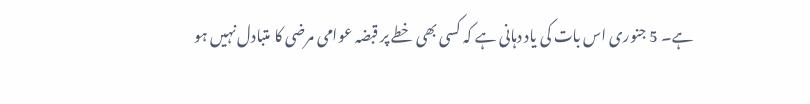ہے۔ 5 جنوری اس بات کی یاد دہانی ہے کہ کسی بھی خطے پر قبضہ عوامی مرضی کا متبادل نہیں ہو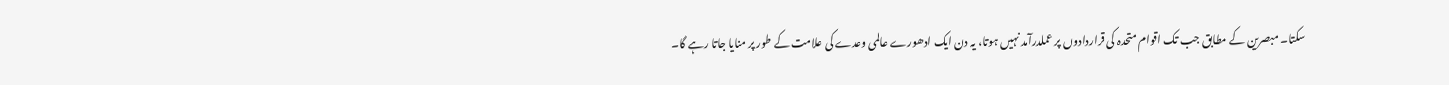سکتا۔ مبصرین کے مطابق جب تک اقوام متحدہ کی قراردادوں پر عملدرآمد نہیں ہوتا، یہ دن ایک ادھورے عالمی وعدے کی علامت کے طور پر منایا جاتا رہے گا۔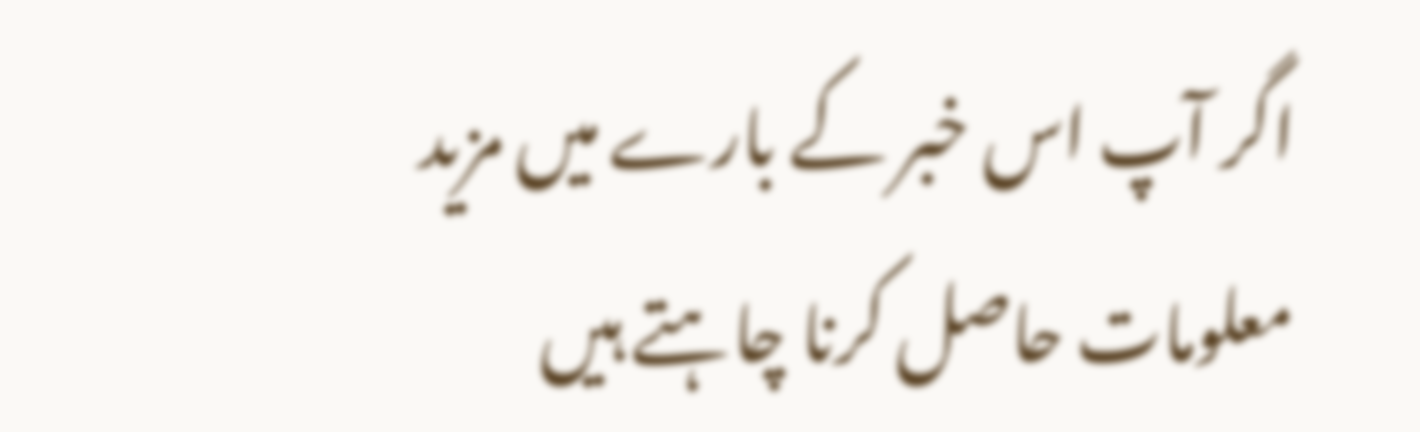اگر آپ اس خبر کے بارے میں مزید معلومات حاصل کرنا چاہتے ہیں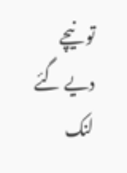تو نیچے دیے گئے لنک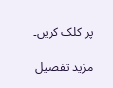پر کلک کریں۔

مزید تفصیل